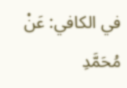في الكافي: عَنْ مُحَمَّدِ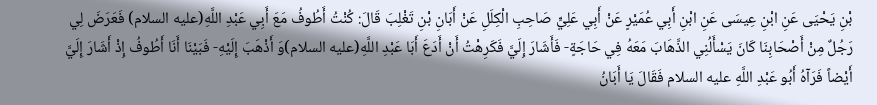بْنِ يَحْيَى عَنِ ابْنِ عِيسَى عَنِ ابْنِ أَبِي عُمَيْرٍ عَنْ أَبِي عَلِيٍّ صَاحِبِ الْكِلَلِ عَنْ أَبَانِ بْنِ تَغْلِبَ قَالَ: كُنْتُ أَطُوفُ مَعَ أَبِي عَبْدِ اللَّهِ(عليه السلام) فَعَرَضَ لِي رَجُلٌ مِنْ أَصْحَابِنَا كَانَ يَسْأَلُنِي الذَّهَابَ مَعَهُ فِي حَاجَةٍ- فَأَشَارَ إِلَيَّ فَكَرِهْتُ أَنْ أَدَعَ أَبَا عَبْدِ اللَّهِ(عليه السلام)وَ أَذْهَبَ إِلَيْهِ- فَبَيْنَا أَنَا أَطُوفُ إِذْ أَشَارَ إِلَيَّ أَيْضاً فَرَآهُ أَبُو عَبْدِ اللَّهِ عليه السلام فَقَالَ يَا أَبَانُ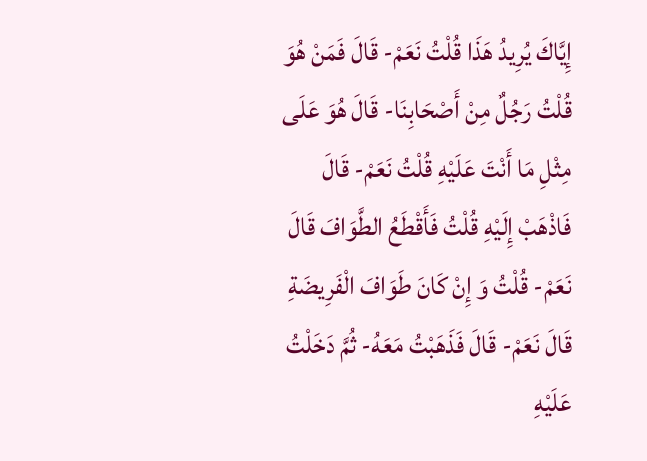إِيَّاكَ يُرِيدُ هَذَا قُلْتُ نَعَمْ- قَالَ فَمَنْ هُوَ قُلْتُ رَجُلٌ مِنْ أَصْحَابِنَا- قَالَ هُوَ عَلَى مِثْلِ مَا أَنْتَ عَلَيْهِ قُلْتُ نَعَمْ- قَالَ فَاذْهَبْ إِلَيْهِ قُلْتُ فَأَقْطَعُ الطَّوَافَ قَالَ نَعَمْ- قُلْتُ وَ إِنْ كَانَ طَوَافَ الْفَرِيضَةِ قَالَ نَعَمْ- قَالَ فَذَهَبْتُ مَعَهُ- ثُمَّ دَخَلْتُ عَلَيْهِ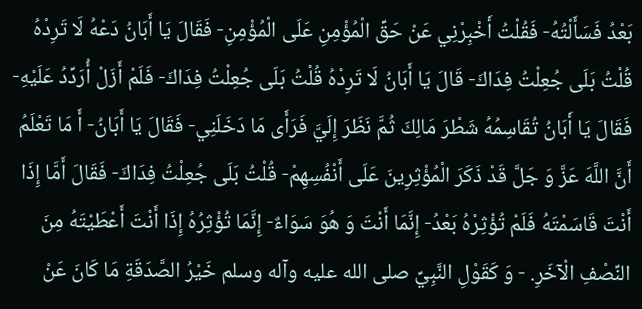بَعْدُ فَسَأَلْتُهُ- فَقُلْتُ أَخْبِرْنِي عَنْ حَقِّ الْمُؤْمِنِ عَلَى الْمُؤْمِنِ- فَقَالَ يَا أَبَانُ دَعْهُ لَا تَرِدْهُ قُلْتُ بَلَى جُعِلْتُ فِدَاكَ- قَالَ يَا أَبَانُ لَا تَرِدْهُ قُلْتُ بَلَى جُعِلْتُ فِدَاكَ- فَلَمْ أَزَلْ أُرَدِّدُ عَلَيْهِ- فَقَالَ يَا أَبَانُ تُقَاسِمُهُ شَطْرَ مَالِكَ ثُمَّ نَظَرَ إِلَيَّ فَرَأَى مَا دَخَلَنِي- فَقَالَ يَا أَبَانُ- أَ مَا تَعْلَمُ أَنَّ اللَّهَ عَزَّ وَ جَلَّ قَدْ ذَكَرَ الْمُؤْثِرِينَ عَلَى أَنْفُسِهِمْ- قُلْتُ بَلَى جُعِلْتُ فِدَاكَ- فَقَالَ أَمَّا إِذَا أَنْتَ قَاسَمْتَهُ فَلَمْ تُؤْثِرْهُ بَعْدُ- إِنَّمَا أَنْتَ وَ هُوَ سَوَاءٌ- إِنَّمَا تُؤْثِرُهُ إِذَا أَنْتَ أَعْطَيْتَهُ مِنَ النِّصْفِ الْآخَرِ. - وَ كَقَوْلِ النَّبِيِّ صلى الله عليه وآله وسلم خَيْرُ الصَّدَقَةِ مَا كَانَ عَنْ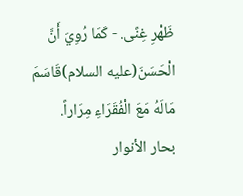ظَهْرِ غِنًى. - كَمَا رُوِيَ أَنَّ الْحَسَنَ(عليه السلام)قَاسَمَ مَالَهُ مَعَ الْفُقَرَاءِ مِرَاراً.
بحار الأنوار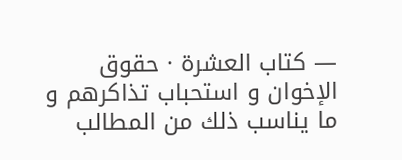— كتاب العشرة · حقوق الإخوان و استحباب تذاكرهم و ما يناسب ذلك من المطالب